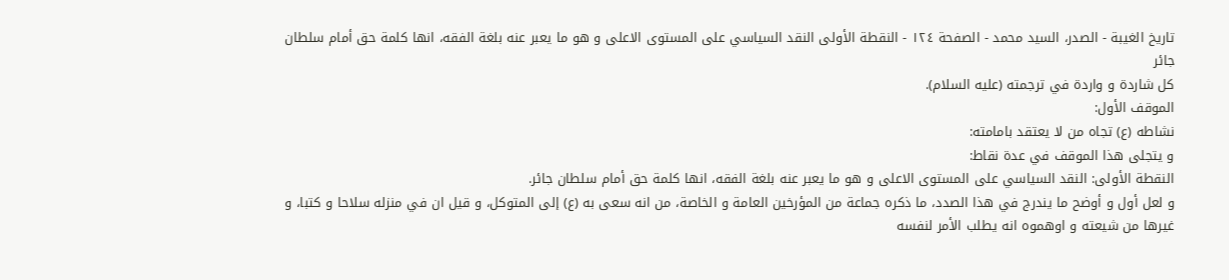تاريخ الغيبة - الصدر، السيد محمد - الصفحة ١٢٤ - النقطة الأولى النقد السياسي على المستوى الاعلى و هو ما يعبر عنه بلغة الفقه، انها كلمة حق أمام سلطان جائر
كل شاردة و واردة في ترجمته (عليه السلام).
الموقف الأول:
نشاطه (ع) تجاه من لا يعتقد بامامته:
و يتجلى هذا الموقف في عدة نقاط:
النقطة الأولى: النقد السياسي على المستوى الاعلى و هو ما يعبر عنه بلغة الفقه، انها كلمة حق أمام سلطان جائر.
و لعل أول و أوضح ما يندرج في هذا الصدد، ما ذكره جماعة من المؤرخين العامة و الخاصة، من انه سعى به (ع) إلى المتوكل، و قيل ان في منزله سلاحا و كتبا، و غيرها من شيعته و اوهموه انه يطلب الأمر لنفسه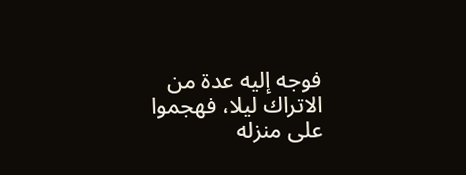فوجه إليه عدة من الاتراك ليلا، فهجموا على منزله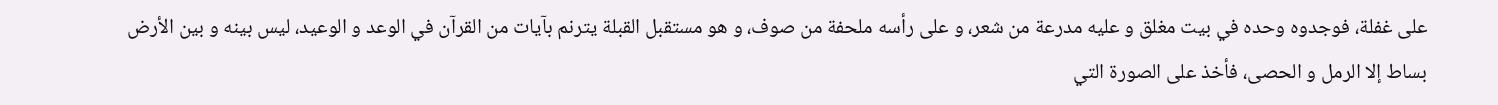على غفلة، فوجدوه وحده في بيت مغلق و عليه مدرعة من شعر، و على رأسه ملحفة من صوف، و هو مستقبل القبلة يترنم بآيات من القرآن في الوعد و الوعيد، ليس بينه و بين الأرض بساط إلا الرمل و الحصى، فأخذ على الصورة التي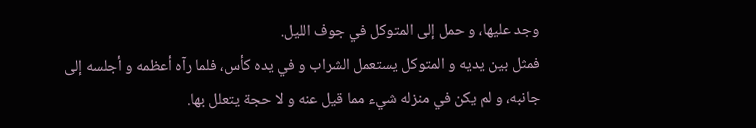وجد عليها، و حمل إلى المتوكل في جوف الليل.
فمثل بين يديه و المتوكل يستعمل الشراب و في يده كأس، فلما رآه أعظمه و أجلسه إلى جانبه، و لم يكن في منزله شيء مما قيل عنه و لا حجة يتعلل بها.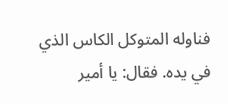فناوله المتوكل الكاس الذي في يده. فقال: يا أمير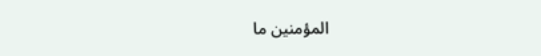المؤمنين ما